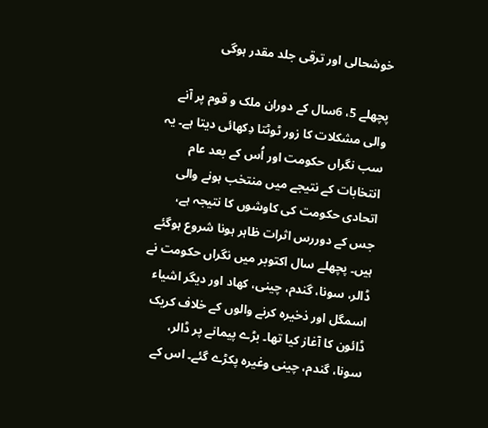خوشحالی اور ترقی جلد مقدر ہوگی

پچھلے 5، 6سال کے دوران ملک و قوم پر آنے والی مشکلات کا زور ٹوٹتا دِکھائی دیتا ہے۔ یہ سب نگراں حکومت اور اُس کے بعد عام انتخابات کے نتیجے میں منتخب ہونے والی اتحادی حکومت کی کاوشوں کا نتیجہ ہے، جس کے دوررس اثرات ظاہر ہونا شروع ہوگئے ہیں۔ پچھلے سال اکتوبر میں نگراں حکومت نے ڈالر، سونا، گندم، چینی، کھاد اور دیگر اشیاء اسمگل اور ذخیرہ کرنے والوں کے خلاف کریک ڈائون کا آغاز کیا تھا۔ بڑے پیمانے پر ڈالر، سونا، گندم، چینی وغیرہ پکڑے گئے۔ اس کے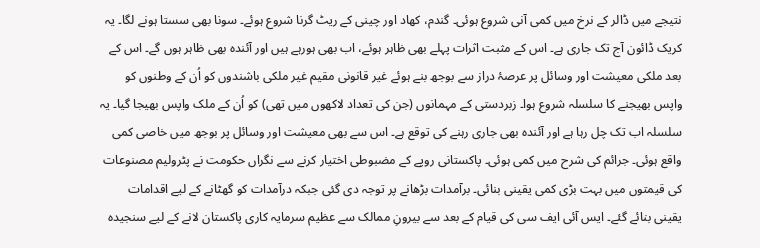نتیجے میں ڈالر کے نرخ میں کمی آنی شروع ہوئی۔ گندم، کھاد اور چینی کے ریٹ گرنا شروع ہوئے۔ سونا بھی سستا ہونے لگا۔ یہ کریک ڈائون آج تک جاری ہے۔ اس کے مثبت اثرات پہلے بھی ظاہر ہوئے، اب بھی ہورہے ہیں اور آئندہ بھی ظاہر ہوں گے۔ اس کے بعد ملکی معیشت اور وسائل پر عرصۂ دراز سے بوجھ بنے ہوئے غیر قانونی مقیم غیر ملکی باشندوں کو اُن کے وطنوں کو واپس بھیجنے کا سلسلہ شروع ہوا۔ زبردستی کے مہمانوں (جن کی تعداد لاکھوں میں تھی) کو اُن کے ملک واپس بھیجا گیا۔ یہ سلسلہ اب تک چل رہا ہے اور آئندہ بھی جاری رہنے کی توقع ہے۔ اس سے بھی معیشت اور وسائل پر بوجھ میں خاصی کمی واقع ہوئی۔ جرائم کی شرح میں کمی ہوئی۔ پاکستانی روپے کے مضبوطی اختیار کرنے سے نگراں حکومت نے پٹرولیم مصنوعات کی قیمتوں میں بہت بڑی کمی یقینی بنائی۔ برآمدات بڑھانے پر توجہ دی گئی جبکہ درآمدات کو گھٹانے کے لیے اقدامات یقینی بنائے گئے۔ ایس آئی ایف سی کی قیام کے بعد سے بیرونِ ممالک سے عظیم سرمایہ کاری پاکستان لانے کے لیے سنجیدہ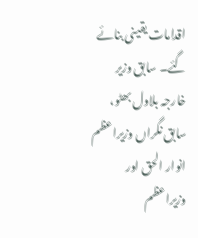اقدامات یقینی بنائے گئے۔ سابق وزیر خارجہ بلاول بھٹو، سابق نگراں وزیراعظم انوار الحق اور وزیراعظم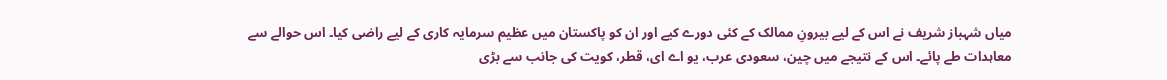میاں شہباز شریف نے اس کے لیے بیرونِ ممالک کے کئی دورے کیے اور ان کو پاکستان میں عظیم سرمایہ کاری کے لیے راضی کیا۔ اس حوالے سے معاہدات طے پائے۔ اس کے نتیجے میں چین، سعودی عرب، یو اے ای، قطر، کویت کی جانب سے بڑی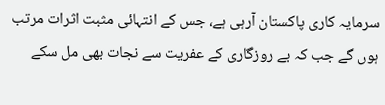سرمایہ کاری پاکستان آرہی ہے، جس کے انتہائی مثبت اثرات مرتب ہوں گے جب کہ بے روزگاری کے عفریت سے نجات بھی مل سکے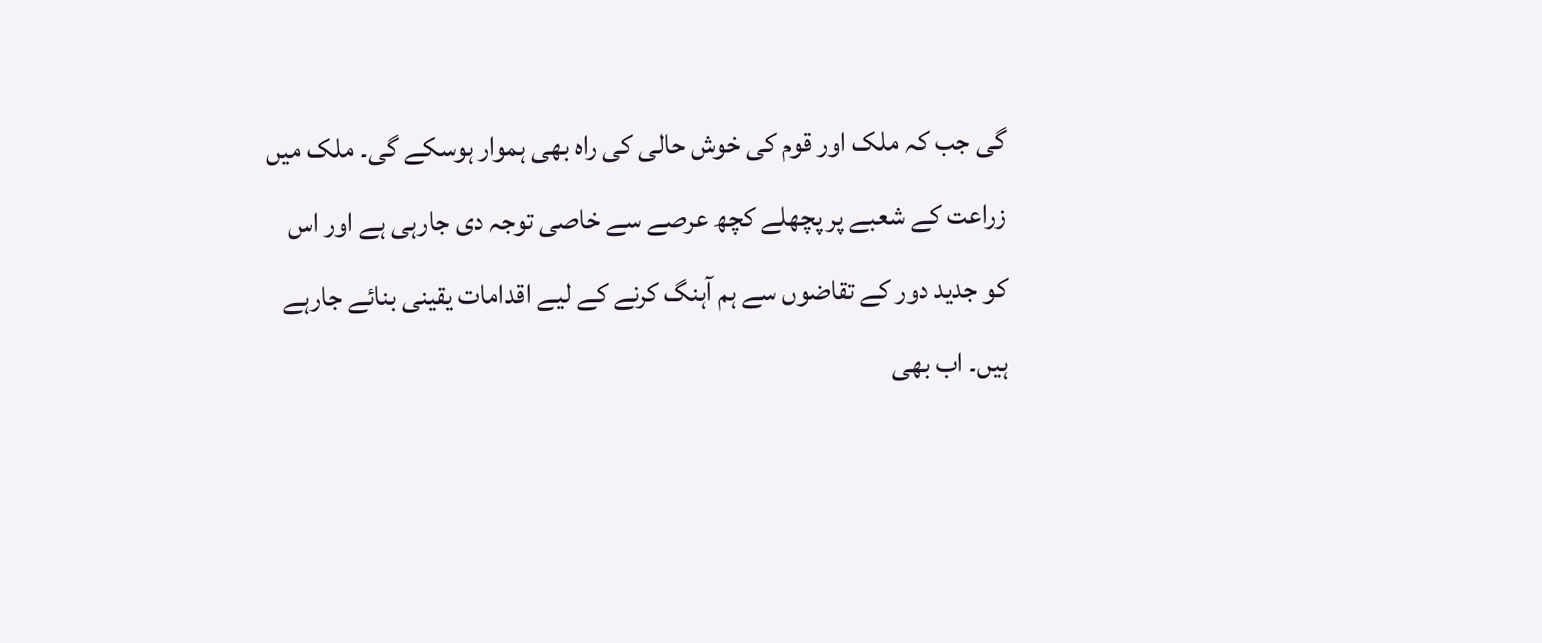گی جب کہ ملک اور قوم کی خوش حالی کی راہ بھی ہموار ہوسکے گی۔ ملک میں زراعت کے شعبے پر پچھلے کچھ عرصے سے خاصی توجہ دی جارہی ہے اور اس کو جدید دور کے تقاضوں سے ہم آہنگ کرنے کے لیے اقدامات یقینی بنائے جارہے ہیں۔ اب بھی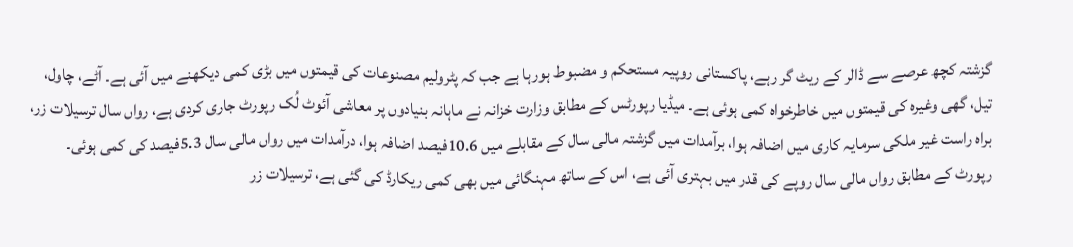گزشتہ کچھ عرصے سے ڈالر کے ریٹ گر رہے، پاکستانی روپیہ مستحکم و مضبوط ہورہا ہے جب کہ پٹرولیم مصنوعات کی قیمتوں میں بڑی کمی دیکھنے میں آئی ہے۔ آٹے، چاول، تیل، گھی وغیرہ کی قیمتوں میں خاطرخواہ کمی ہوئی ہے۔ میڈیا رپورٹس کے مطابق وزارت خزانہ نے ماہانہ بنیادوں پر معاشی آئوٹ لُک رپورٹ جاری کردی ہے، رواں سال ترسیلات زر، براہ راست غیر ملکی سرمایہ کاری میں اضافہ ہوا، برآمدات میں گزشتہ مالی سال کے مقابلے میں 10.6فیصد اضافہ ہوا، درآمدات میں رواں مالی سال 5.3فیصد کی کمی ہوئی۔ رپورٹ کے مطابق رواں مالی سال روپے کی قدر میں بہتری آئی ہے، اس کے ساتھ مہنگائی میں بھی کمی ریکارڈ کی گئی ہے، ترسیلات زر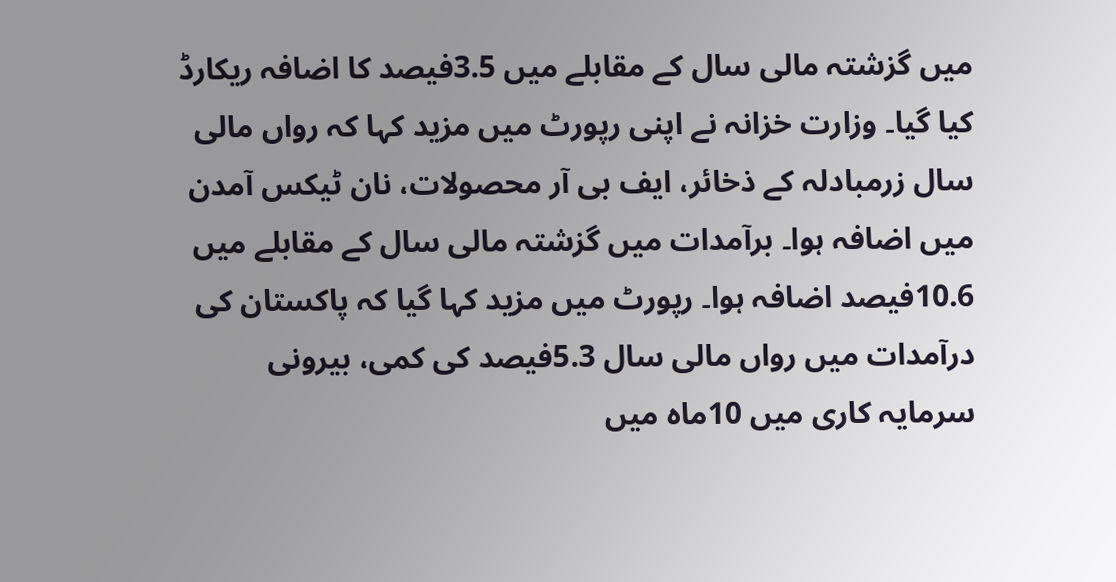میں گزشتہ مالی سال کے مقابلے میں 3.5فیصد کا اضافہ ریکارڈ کیا گیا۔ وزارت خزانہ نے اپنی رپورٹ میں مزید کہا کہ رواں مالی سال زرمبادلہ کے ذخائر، ایف بی آر محصولات، نان ٹیکس آمدن میں اضافہ ہوا۔ برآمدات میں گزشتہ مالی سال کے مقابلے میں 10.6فیصد اضافہ ہوا۔ رپورٹ میں مزید کہا گیا کہ پاکستان کی درآمدات میں رواں مالی سال 5.3فیصد کی کمی، بیرونی سرمایہ کاری میں 10ماہ میں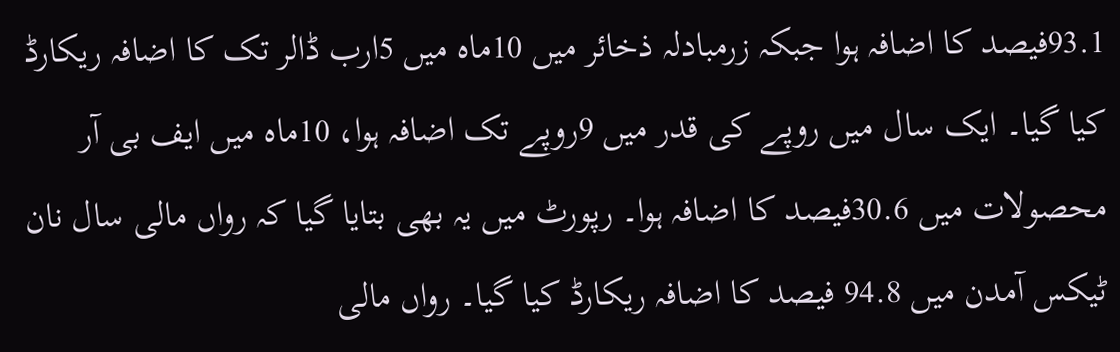93.1فیصد کا اضافہ ہوا جبکہ زرمبادلہ ذخائر میں 10ماہ میں 5ارب ڈالر تک کا اضافہ ریکارڈ کیا گیا۔ ایک سال میں روپے کی قدر میں 9روپے تک اضافہ ہوا، 10ماہ میں ایف بی آر محصولات میں 30.6فیصد کا اضافہ ہوا۔ رپورٹ میں یہ بھی بتایا گیا کہ رواں مالی سال نان ٹیکس آمدن میں 94.8 فیصد کا اضافہ ریکارڈ کیا گیا۔ رواں مالی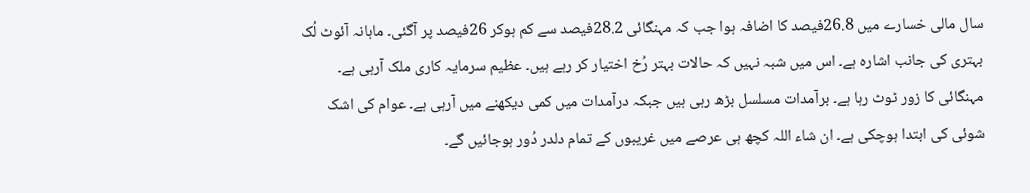سال مالی خسارے میں 26.8فیصد کا اضافہ ہوا جب کہ مہنگائی 28.2فیصد سے کم ہوکر 26فیصد پر آگئی۔ ماہانہ آئوٹ لُک بہتری کی جانب اشارہ ہے۔ اس میں شبہ نہیں کہ حالات بہتر رُخ اختیار کر رہے ہیں۔ عظیم سرمایہ کاری ملک آرہی ہے۔ مہنگائی کا زور ٹوٹ رہا ہے۔ برآمدات مسلسل بڑھ رہی ہیں جبکہ درآمدات میں کمی دیکھنے میں آرہی ہے۔ عوام کی اشک شوئی کی ابتدا ہوچکی ہے۔ ان شاء اللہ کچھ ہی عرصے میں غریبوں کے تمام دلدر دُور ہوجائیں گے۔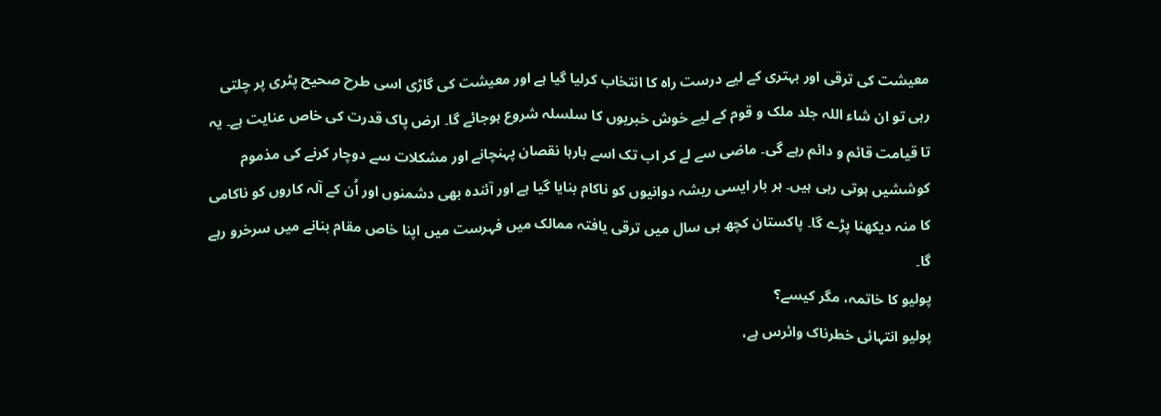معیشت کی ترقی اور بہتری کے لیے درست راہ کا انتخاب کرلیا گیا ہے اور معیشت کی گاڑی اسی طرح صحیح پٹری پر چلتی رہی تو ان شاء اللہ جلد ملک و قوم کے لیے خوش خبریوں کا سلسلہ شروع ہوجائے گا۔ ارض پاک قدرت کی خاص عنایت ہے۔ یہ تا قیامت قائم و دائم رہے گی۔ ماضی سے لے کر اب تک اسے بارہا نقصان پہنچانے اور مشکلات سے دوچار کرنے کی مذموم کوششیں ہوتی رہی ہیں۔ ہر بار ایسی ریشہ دوانیوں کو ناکام بنایا گیا ہے اور آئندہ بھی دشمنوں اور اُن کے آلہ کاروں کو ناکامی کا منہ دیکھنا پڑے گا۔ پاکستان کچھ ہی سال میں ترقی یافتہ ممالک میں فہرست میں اپنا خاص مقام بنانے میں سرخرو رہے گا۔
پولیو کا خاتمہ، مگر کیسے؟
پولیو انتہائی خطرناک وائرس ہے،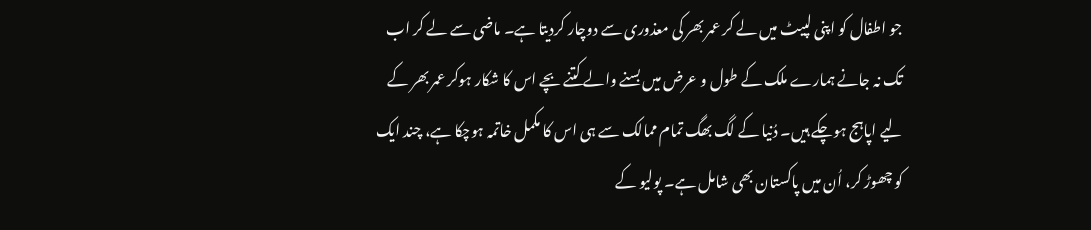جو اطفال کو اپنی لپیٹ میں لے کر عمر بھر کی معذوری سے دوچار کردیتا ہے۔ ماضی سے لے کر اب تک نہ جانے ہمارے ملک کے طول و عرض میں بسنے والے کتنے بچے اس کا شکار ہوکر عمر بھر کے لیے اپاہج ہوچکے ہیں۔ دُنیا کے لگ بھگ تمام ممالک سے ہی اس کا مکمل خاتمہ ہوچکا ہے، چند ایک کو چھوڑ کر، اُن میں پاکستان بھی شامل ہے۔ پولیو کے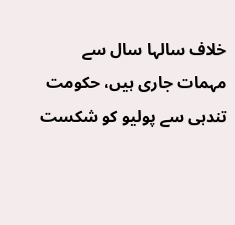خلاف سالہا سال سے مہمات جاری ہیں، حکومت تندہی سے پولیو کو شکست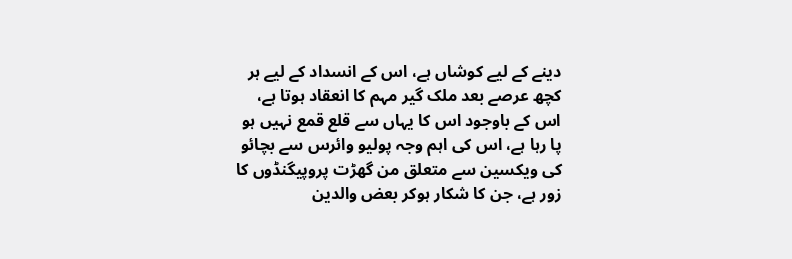دینے کے لیے کوشاں ہے، اس کے انسداد کے لیے ہر کچھ عرصے بعد ملک گیر مہم کا انعقاد ہوتا ہے، اس کے باوجود اس کا یہاں سے قلع قمع نہیں ہو پا رہا ہے، اس کی اہم وجہ پولیو وائرس سے بچائو کی ویکسین سے متعلق من گھڑت پروپیگنڈوں کا زور ہے، جن کا شکار ہوکر بعض والدین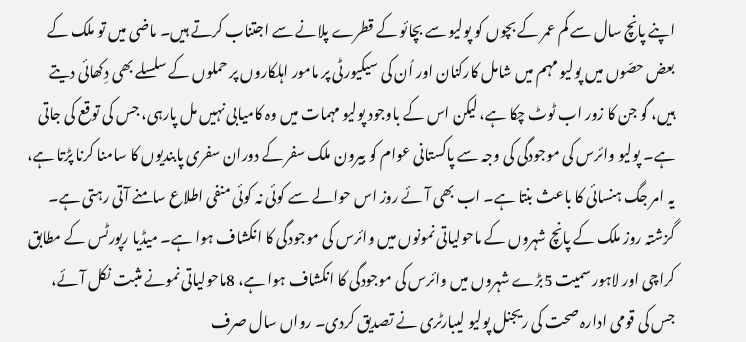اپنے پانچ سال سے کم عمر کے بچوں کو پولیو سے بچائو کے قطرے پلانے سے اجتناب کرتے ہیں۔ ماضی میں تو ملک کے بعض حصّوں میں پولیو مہم میں شامل کارکنان اور اُن کی سیکیورٹی پر مامور اہلکاروں پر حملوں کے سلسلے بھی دِکھائی دیتے ہیں، گو جن کا زور اب ٹوٹ چکا ہے، لیکن اس کے باوجود پولیو مہمات میں وہ کامیابی نہیں مل پارہی، جس کی توقع کی جاتی ہے۔ پولیو وائرس کی موجودگی کی وجہ سے پاکستانی عوام کو بیرون ملک سفر کے دوران سفری پابندیوں کا سامنا کرنا پڑتا ہے، یہ امر جگ ہنسائی کا باعث بنتا ہے۔ اب بھی آئے روز اس حوالے سے کوئی نہ کوئی منفی اطلاع سامنے آتی رہتی ہے۔ گزشتہ روز ملک کے پانچ شہروں کے ماحولیاتی نمونوں میں وائرس کی موجودگی کا انکشاف ہوا ہے۔ میڈیا رپورٹس کے مطابق کراچی اور لاہور سمیت 5بڑے شہروں میں وائرس کی موجودگی کا انکشاف ہوا ہے، 8ماحولیاتی نمونے مثبت نکل آئے، جس کی قومی ادارہ صحت کی ریجنل پولیو لیبارٹری نے تصدیق کردی۔ رواں سال صرف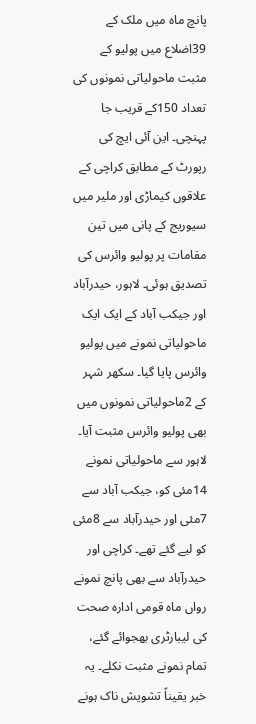پانچ ماہ میں ملک کے 39اضلاع میں پولیو کے مثبت ماحولیاتی نمونوں کی تعداد 150کے قریب جا پہنچی۔ این آئی ایچ کی رپورٹ کے مطابق کراچی کے علاقوں کیماڑی اور ملیر میں سیوریج کے پانی میں تین مقامات پر پولیو وائرس کی تصدیق ہوئی۔ لاہور، حیدرآباد اور جیکب آباد کے ایک ایک ماحولیاتی نمونے میں پولیو وائرس پایا گیا۔ سکھر شہر کے 2ماحولیاتی نمونوں میں بھی پولیو وائرس مثبت آیا۔ لاہور سے ماحولیاتی نمونے 14مئی کو، جیکب آباد سے 7مئی اور حیدرآباد سے 8مئی کو لیے گئے تھے۔ کراچی اور حیدرآباد سے بھی پانچ نمونے رواں ماہ قومی ادارہ صحت کی لیبارٹری بھجوائے گئے، تمام نمونے مثبت نکلے۔ یہ خبر یقیناً تشویش ناک ہونے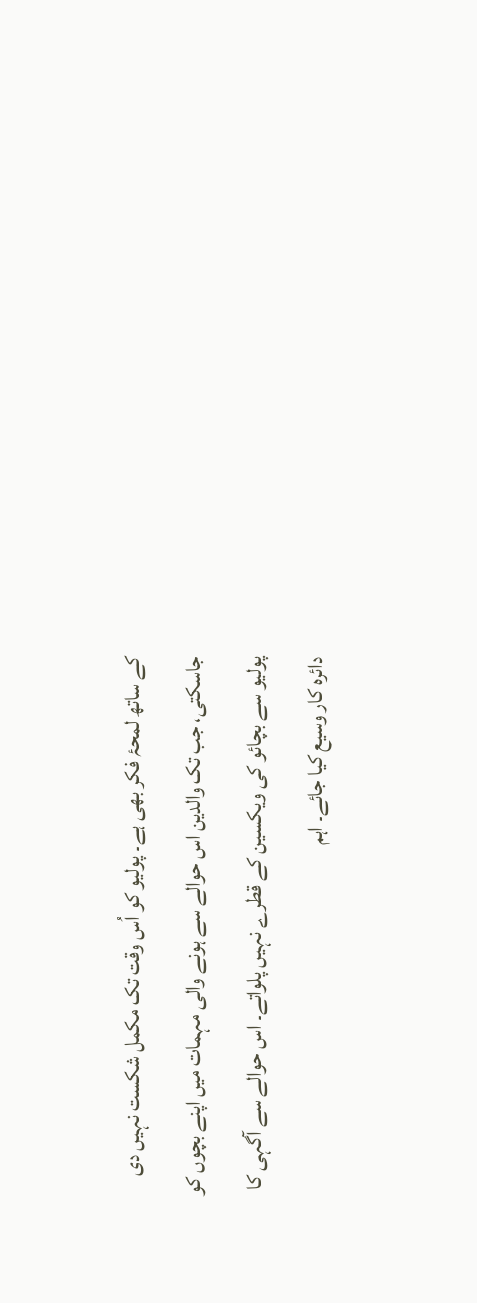کے ساتھ لمحۂ فکر بھی ہے۔ پولیو کو اُس وقت تک مکمل شکست نہیں دی جاسکتی، جب تک والدین اس حوالے سے ہونے والی مہمات میں اپنے بچوں کو پولیو سے بچائو کی ویکسین کے قطرے نہیں پلواتے۔ اس حوالے سے آگہی کا دائرہ کار وسیع کیا جائے۔ اہم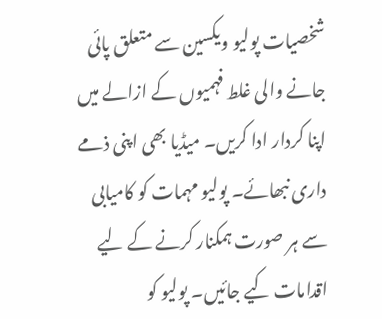شخصیات پولیو ویکسین سے متعلق پائی جانے والی غلط فہمیوں کے ازالے میں اپنا کردار ادا کریں۔ میڈیا بھی اپنی ذمے داری نبھائے۔ پولیو مہمات کو کامیابی سے ہر صورت ہمکنار کرنے کے لیے اقدامات کیے جائیں۔ پولیو کو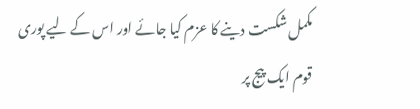مکمل شکست دینے کا عزم کیا جائے اور اس کے لیے پوری قوم ایک پیج پر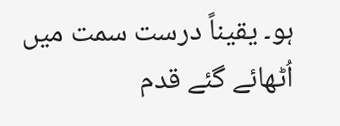ہو۔ یقیناً درست سمت میں اُٹھائے گئے قدم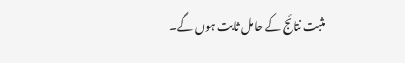مثبت نتائج کے حامل ثابت ہوں گے۔